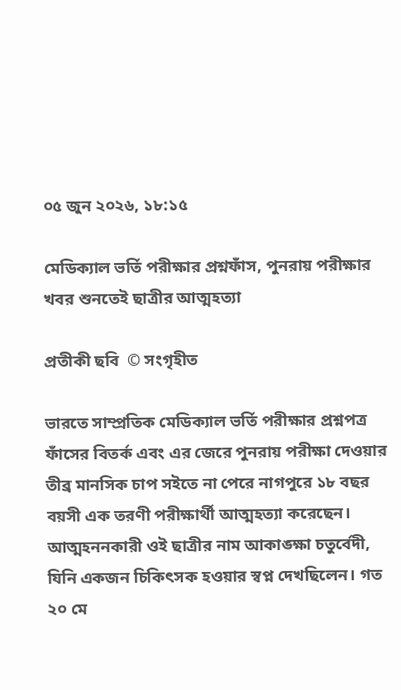০৫ জুন ২০২৬, ১৮:১৫

মেডিক্যাল ভর্তি পরীক্ষার প্রশ্নফাঁস, পুনরায় পরীক্ষার খবর শুনতেই ছাত্রীর আত্মহত্যা

প্রতীকী ছবি  © সংগৃহীত

ভারতে সাম্প্রতিক মেডিক্যাল ভর্তি পরীক্ষার প্রশ্নপত্র ফাঁসের বিতর্ক এবং এর জেরে পুনরায় পরীক্ষা দেওয়ার তীব্র মানসিক চাপ সইতে না পেরে নাগপুরে ১৮ বছর বয়সী এক তরণী পরীক্ষার্থী আত্মহত্যা করেছেন। আত্মহননকারী ওই ছাত্রীর নাম আকাঙ্ক্ষা চতুর্বেদী, যিনি একজন চিকিৎসক হওয়ার স্বপ্ন দেখছিলেন। গত ২০ মে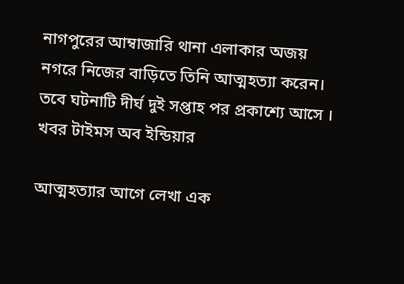নাগপুরের আম্বাজারি থানা এলাকার অজয় নগরে নিজের বাড়িতে তিনি আত্মহত্যা করেন। তবে ঘটনাটি দীর্ঘ দুই সপ্তাহ পর প্রকাশ্যে আসে । খবর টাইমস অব ইন্ডিয়ার

আত্মহত্যার আগে লেখা এক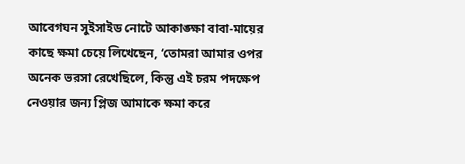আবেগঘন সুইসাইড নোটে আকাঙ্ক্ষা বাবা-মায়ের কাছে ক্ষমা চেয়ে লিখেছেন, ‘তোমরা আমার ওপর অনেক ভরসা রেখেছিলে, কিন্তু এই চরম পদক্ষেপ নেওয়ার জন্য প্লিজ আমাকে ক্ষমা করে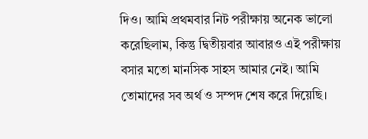দিও। আমি প্রথমবার নিট পরীক্ষায় অনেক ভালো করেছিলাম, কিন্তু দ্বিতীয়বার আবারও এই পরীক্ষায় বসার মতো মানসিক সাহস আমার নেই। আমি তোমাদের সব অর্থ ও সম্পদ শেষ করে দিয়েছি।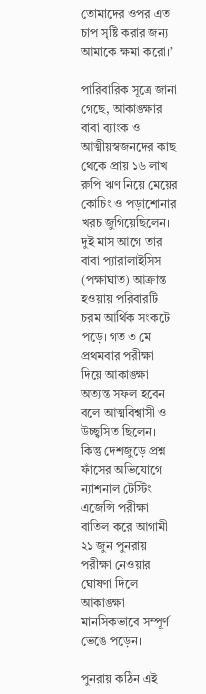তোমাদের ওপর এত চাপ সৃষ্টি করার জন্য আমাকে ক্ষমা করো।’

পারিবারিক সূত্রে জানা গেছে, আকাঙ্ক্ষার বাবা ব্যাংক ও আত্মীয়স্বজনদের কাছ থেকে প্রায় ১৬ লাখ রুপি ঋণ নিয়ে মেয়ের কোচিং ও পড়াশোনার খরচ জুগিয়েছিলেন। দুই মাস আগে তার বাবা প্যারালাইসিস (পক্ষাঘাত) আক্রান্ত হওয়ায় পরিবারটি চরম আর্থিক সংকটে পড়ে। গত ৩ মে প্রথমবার পরীক্ষা দিয়ে আকাঙ্ক্ষা অত্যন্ত সফল হবেন বলে আত্মবিশ্বাসী ও উচ্ছ্বসিত ছিলেন। কিন্তু দেশজুড়ে প্রশ্ন ফাঁসের অভিযোগে ন্যাশনাল টেস্টিং এজেন্সি পরীক্ষা বাতিল করে আগামী ২১ জুন পুনরায় পরীক্ষা নেওয়ার ঘোষণা দিলে আকাঙ্ক্ষা মানসিকভাবে সম্পূর্ণ ভেঙে পড়েন।

পুনরায় কঠিন এই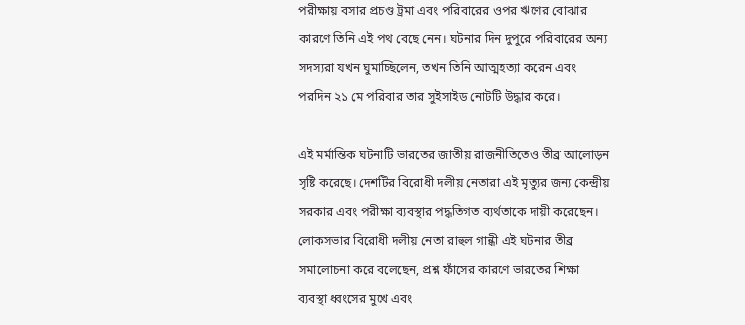পরীক্ষায় বসার প্রচণ্ড ট্রমা এবং পরিবারের ওপর ঋণের বোঝার কারণে তিনি এই পথ বেছে নেন। ঘটনার দিন দুপুরে পরিবারের অন্য সদস্যরা যখন ঘুমাচ্ছিলেন, তখন তিনি আত্মহত্যা করেন এবং পরদিন ২১ মে পরিবার তার সুইসাইড নোটটি উদ্ধার করে।

এই মর্মান্তিক ঘটনাটি ভারতের জাতীয় রাজনীতিতেও তীব্র আলোড়ন সৃষ্টি করেছে। দেশটির বিরোধী দলীয় নেতারা এই মৃত্যুর জন্য কেন্দ্রীয় সরকার এবং পরীক্ষা ব্যবস্থার পদ্ধতিগত ব্যর্থতাকে দায়ী করেছেন। লোকসভার বিরোধী দলীয় নেতা রাহুল গান্ধী এই ঘটনার তীব্র সমালোচনা করে বলেছেন, প্রশ্ন ফাঁসের কারণে ভারতের শিক্ষা ব্যবস্থা ধ্বংসের মুখে এবং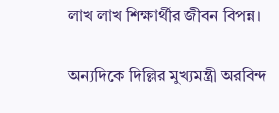লাখ লাখ শিক্ষার্থীর জীবন বিপন্ন।

অন্যদিকে দিল্লির মুখ্যমন্ত্রী অরবিন্দ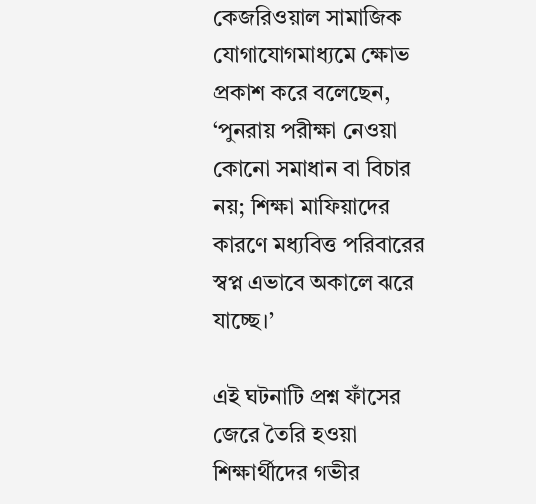কেজরিওয়াল সামাজিক যোগাযোগমাধ্যমে ক্ষোভ প্রকাশ করে বলেছেন, ‘পুনরায় পরীক্ষা নেওয়া কোনো সমাধান বা বিচার নয়; শিক্ষা মাফিয়াদের কারণে মধ্যবিত্ত পরিবারের স্বপ্ন এভাবে অকালে ঝরে যাচ্ছে।’

এই ঘটনাটি প্রশ্ন ফাঁসের জেরে তৈরি হওয়া শিক্ষার্থীদের গভীর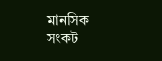মানসিক সংকট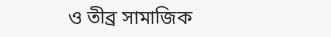ও তীব্র সামাজিক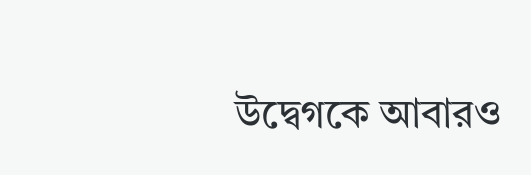উদ্বেগকে আবারও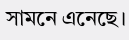সামনে এনেছে।